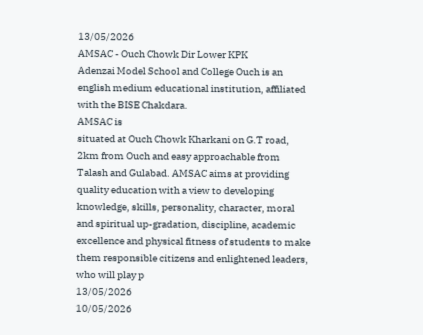13/05/2026
AMSAC - Ouch Chowk Dir Lower KPK
Adenzai Model School and College Ouch is an english medium educational institution, affiliated with the BISE Chakdara.
AMSAC is
situated at Ouch Chowk Kharkani on G.T road, 2km from Ouch and easy approachable from Talash and Gulabad. AMSAC aims at providing quality education with a view to developing knowledge, skills, personality, character, moral and spiritual up-gradation, discipline, academic excellence and physical fitness of students to make them responsible citizens and enlightened leaders, who will play p
13/05/2026
10/05/2026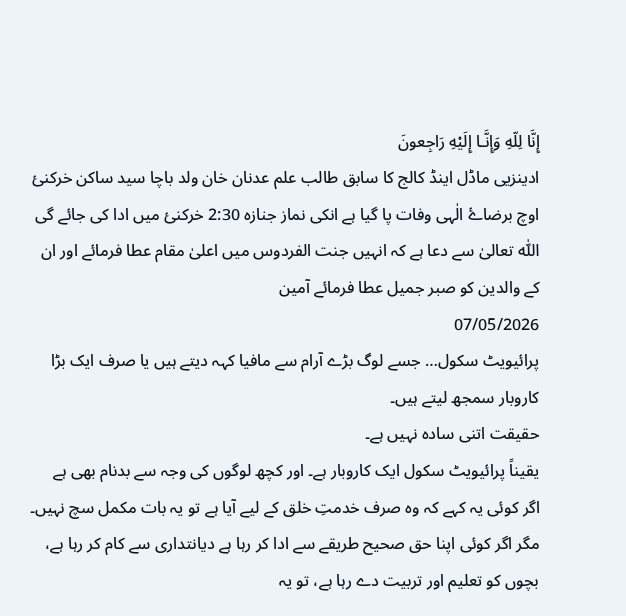إِنَّا لِلّهِ وَإِنَّـا إِلَيْهِ رَاجِعونَ
ادینزیی ماڈل اینڈ کالج کا سابق طالب علم عدنان خان ولد باچا سید ساکن خرکنئ اوچ برضاۓ الٰہی وفات پا گیا ہے انکی نماز جنازہ 2:30 خرکنئ میں ادا کی جائے گی اللّٰہ تعالیٰ سے دعا ہے کہ انہیں جنت الفردوس میں اعلیٰ مقام عطا فرمائے اور ان کے والدین کو صبر جمیل عطا فرمائے آمین
07/05/2026
پرائیویٹ سکول… جسے لوگ بڑے آرام سے مافیا کہہ دیتے ہیں یا صرف ایک بڑا کاروبار سمجھ لیتے ہیں۔
حقیقت اتنی سادہ نہیں ہے۔
یقیناً پرائیویٹ سکول ایک کاروبار ہے۔ اور کچھ لوگوں کی وجہ سے بدنام بھی ہے
اگر کوئی یہ کہے کہ وہ صرف خدمتِ خلق کے لیے آیا ہے تو یہ بات مکمل سچ نہیں۔
مگر اگر کوئی اپنا حق صحیح طریقے سے ادا کر رہا ہے دیانتداری سے کام کر رہا ہے، بچوں کو تعلیم اور تربیت دے رہا ہے، تو یہ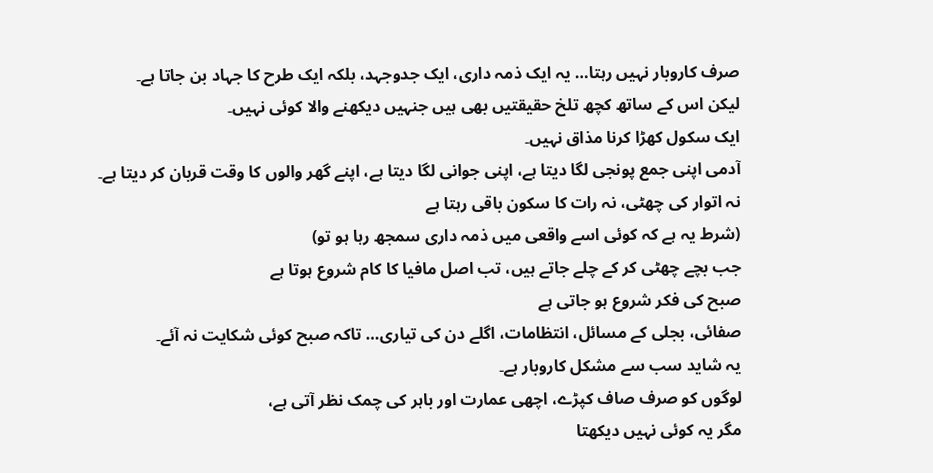صرف کاروبار نہیں رہتا… یہ ایک ذمہ داری، ایک جدوجہد، بلکہ ایک طرح کا جہاد بن جاتا ہے۔
لیکن اس کے ساتھ کچھ تلخ حقیقتیں بھی ہیں جنہیں دیکھنے والا کوئی نہیں۔
ایک سکول کھڑا کرنا مذاق نہیں۔
آدمی اپنی جمع پونجی لگا دیتا ہے، اپنی جوانی لگا دیتا ہے، اپنے گھر والوں کا وقت قربان کر دیتا ہے۔
نہ اتوار کی چھٹی، نہ رات کا سکون باقی رہتا ہے
(شرط یہ ہے کہ کوئی اسے واقعی میں ذمہ داری سمجھ رہا ہو تو)
جب بچے چھٹی کر کے چلے جاتے ہیں، تب اصل مافیا کا کام شروع ہوتا ہے
صبح کی فکر شروع ہو جاتی ہے
صفائی، بجلی کے مسائل، انتظامات، اگلے دن کی تیاری… تاکہ صبح کوئی شکایت نہ آئے۔
یہ شاید سب سے مشکل کاروبار ہے۔
لوگوں کو صرف صاف کپڑے، اچھی عمارت اور باہر کی چمک نظر آتی ہے،
مگر یہ کوئی نہیں دیکھتا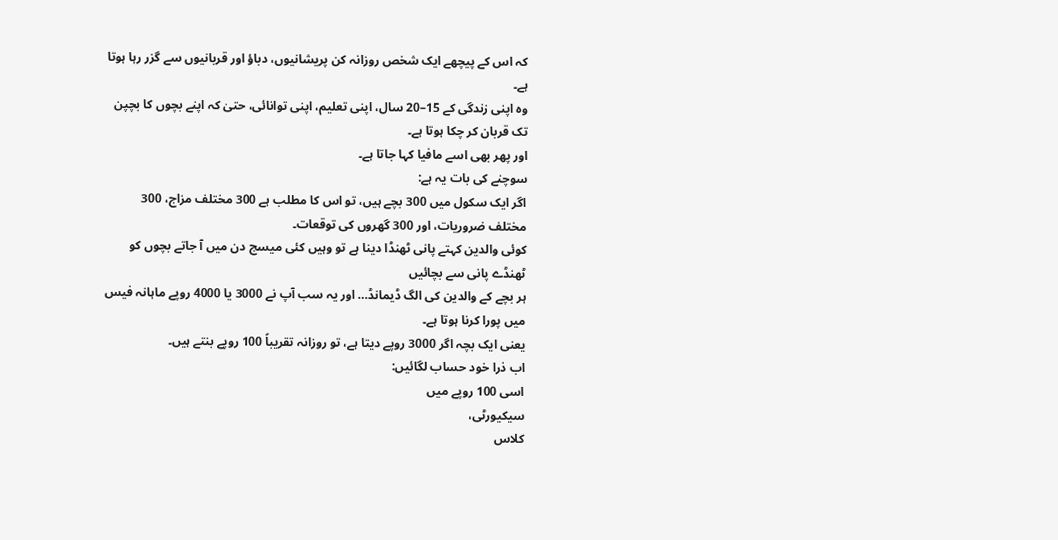کہ اس کے پیچھے ایک شخص روزانہ کن پریشانیوں، دباؤ اور قربانیوں سے گزر رہا ہوتا ہے۔
وہ اپنی زندگی کے 15–20 سال، اپنی تعلیم، اپنی توانائی، حتیٰ کہ اپنے بچوں کا بچپن تک قربان کر چکا ہوتا ہے۔
اور پھر بھی اسے مافیا کہا جاتا ہے۔
سوچنے کی بات یہ ہے:
اگر ایک سکول میں 300 بچے ہیں، تو اس کا مطلب ہے 300 مختلف مزاج، 300 مختلف ضروریات، اور 300 گھروں کی توقعات۔
کوئی والدین کہتے پانی ٹھنڈا دینا ہے تو وہیں کئی میسج دن میں آ جاتے بچوں کو ٹھنڈے پانی سے بچائیں
ہر بچے کے والدین کی الگ ڈیمانڈ… اور یہ سب آپ نے 3000 یا 4000 روپے ماہانہ فیس میں پورا کرنا ہوتا ہے۔
یعنی ایک بچہ اگر 3000 روپے دیتا ہے، تو روزانہ تقریباً 100 روپے بنتے ہیں۔
اب ذرا خود حساب لگائیں:
اسی 100 روپے میں
سیکیورٹی،
کلاس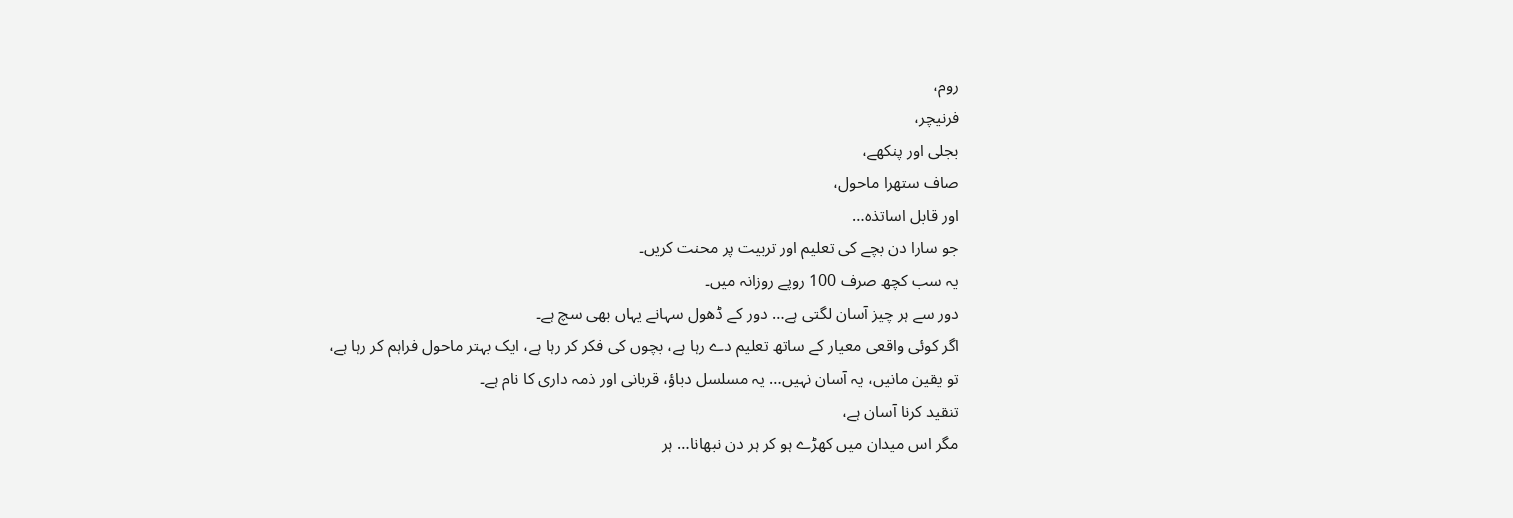روم،
فرنیچر،
بجلی اور پنکھے،
صاف ستھرا ماحول،
اور قابل اساتذہ…
جو سارا دن بچے کی تعلیم اور تربیت پر محنت کریں۔
یہ سب کچھ صرف 100 روپے روزانہ میں۔
دور سے ہر چیز آسان لگتی ہے… دور کے ڈھول سہانے یہاں بھی سچ ہے۔
اگر کوئی واقعی معیار کے ساتھ تعلیم دے رہا ہے، بچوں کی فکر کر رہا ہے، ایک بہتر ماحول فراہم کر رہا ہے،
تو یقین مانیں، یہ آسان نہیں… یہ مسلسل دباؤ، قربانی اور ذمہ داری کا نام ہے۔
تنقید کرنا آسان ہے،
مگر اس میدان میں کھڑے ہو کر ہر دن نبھانا… ہر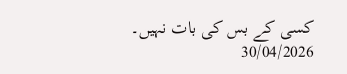کسی کے بس کی بات نہیں۔
30/04/2026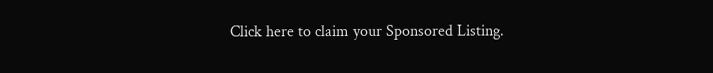Click here to claim your Sponsored Listing.